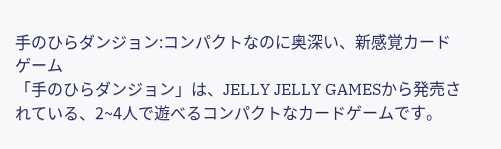手のひらダンジョン:コンパクトなのに奥深い、新感覚カードゲーム
「手のひらダンジョン」は、JELLY JELLY GAMESから発売されている、2~4人で遊べるコンパクトなカードゲームです。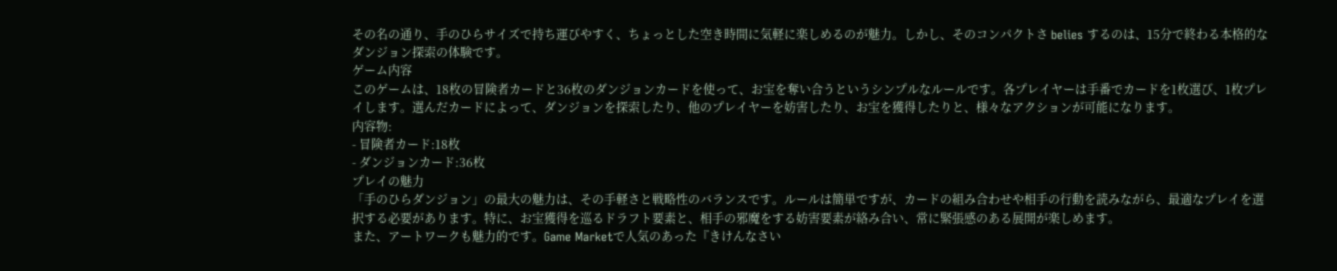その名の通り、手のひらサイズで持ち運びやすく、ちょっとした空き時間に気軽に楽しめるのが魅力。しかし、そのコンパクトさ belies するのは、15分で終わる本格的なダンジョン探索の体験です。
ゲーム内容
このゲームは、18枚の冒険者カードと36枚のダンジョンカードを使って、お宝を奪い合うというシンプルなルールです。各プレイヤーは手番でカードを1枚選び、1枚プレイします。選んだカードによって、ダンジョンを探索したり、他のプレイヤーを妨害したり、お宝を獲得したりと、様々なアクションが可能になります。
内容物:
- 冒険者カード:18枚
- ダンジョンカード:36枚
プレイの魅力
「手のひらダンジョン」の最大の魅力は、その手軽さと戦略性のバランスです。ルールは簡単ですが、カードの組み合わせや相手の行動を読みながら、最適なプレイを選択する必要があります。特に、お宝獲得を巡るドラフト要素と、相手の邪魔をする妨害要素が絡み合い、常に緊張感のある展開が楽しめます。
また、アートワークも魅力的です。Game Marketで人気のあった『きけんなさい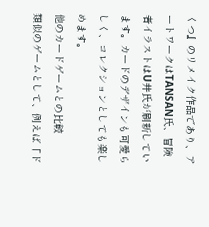くつ』のリメイク作品であり、アートワークはTANSAN氏、冒険者イラストはU井氏が刷新しています。カードのデザインも可愛らしく、コレクションとしても楽しめます。
他のカードゲームとの比較
類似のゲームとして、例えば「ド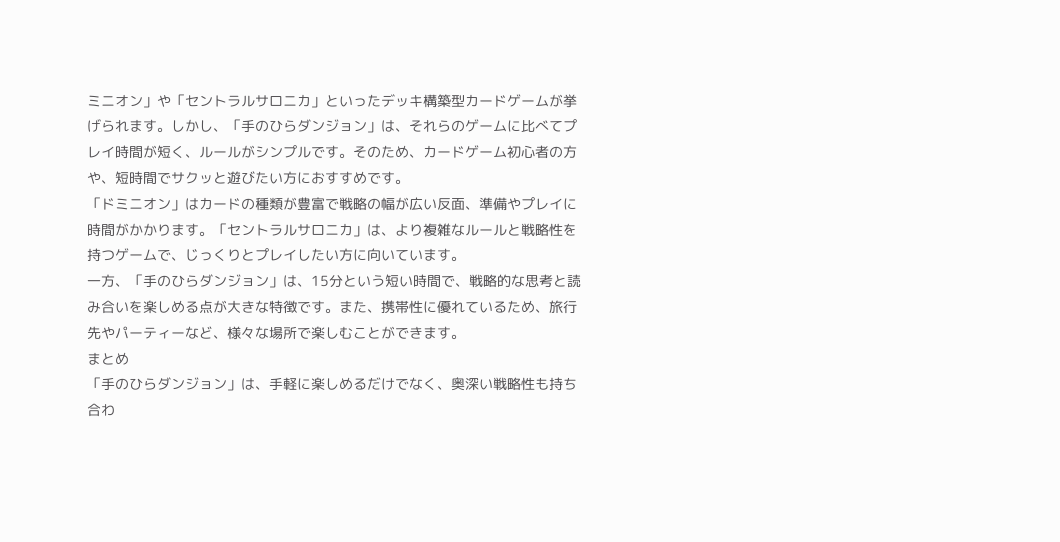ミニオン」や「セントラルサロニカ」といったデッキ構築型カードゲームが挙げられます。しかし、「手のひらダンジョン」は、それらのゲームに比べてプレイ時間が短く、ルールがシンプルです。そのため、カードゲーム初心者の方や、短時間でサクッと遊びたい方におすすめです。
「ドミニオン」はカードの種類が豊富で戦略の幅が広い反面、準備やプレイに時間がかかります。「セントラルサロニカ」は、より複雑なルールと戦略性を持つゲームで、じっくりとプレイしたい方に向いています。
一方、「手のひらダンジョン」は、15分という短い時間で、戦略的な思考と読み合いを楽しめる点が大きな特徴です。また、携帯性に優れているため、旅行先やパーティーなど、様々な場所で楽しむことができます。
まとめ
「手のひらダンジョン」は、手軽に楽しめるだけでなく、奥深い戦略性も持ち合わ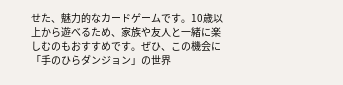せた、魅力的なカードゲームです。10歳以上から遊べるため、家族や友人と一緒に楽しむのもおすすめです。ぜひ、この機会に「手のひらダンジョン」の世界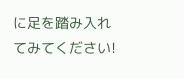に足を踏み入れてみてください!